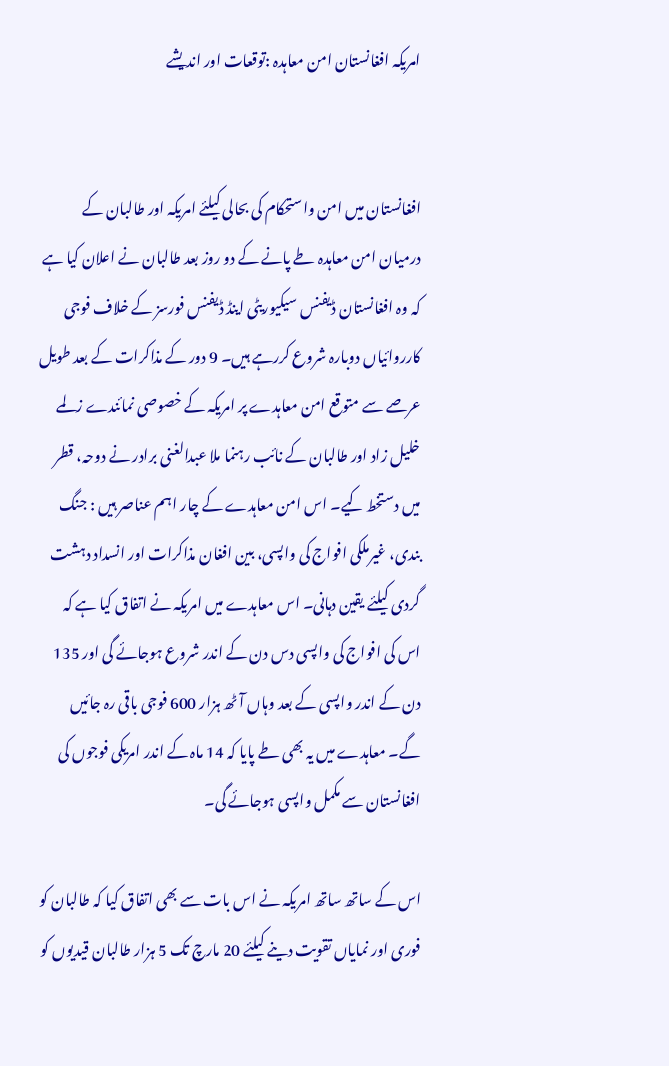امریکہ افغانستان امن معاہدہ :توقعات اور اندیشے


افغانستان میں امن واستحکام کی بحالی کیلئے امریکہ اور طالبان کے درمیان امن معاہدہ طے پانے کے دو روز بعد طالبان نے اعلان کیا ہے کہ وہ افغانستان ڈیفنس سیکیوریٹی اینڈ ڈیفنس فورسز کے خلاف فوجی کارروائیاں دوبارہ شروع کررہے ہیں۔ 9 دور کے مذاکرات کے بعد طویل عرصے سے متوقع امن معاہدے پر امریکہ کے خصوصی نمائندے زلمے خلیل زاد اور طالبان کے نائب رہنما ملا عبدالغنی برادر نے دوحہ، قطر میں دستخط کیے۔ اس امن معاہدے کے چار اہم عناصر ہیں : جنگ بندی، غیرملکی افواج کی واپسی، بین افغان مذاکرات اور انسداد دہشت گردی کیلئے یقین دہانی۔ اس معاہدے میں امریکہ نے اتفاق کیا ہے کہ اس کی افواج کی واپسی دس دن کے اندر شروع ہوجائے گی اور 135 دن کے اندر واپسی کے بعد وہاں آٹھ ہزار 600 فوجی باقی رہ جائیں گے۔ معاہدے میں یہ بھی طے پایا کہ 14 ماہ کے اندر امریکی فوجوں کی افغانستان سے مکمل واپسی ہوجائے گی۔

اس کے ساتھ ساتھ امریکہ نے اس بات سے بھی اتفاق کیا کہ طالبان کو فوری اور نمایاں تقویت دینے کیلئے 20 مارچ تک 5 ہزار طالبان قیدیوں کو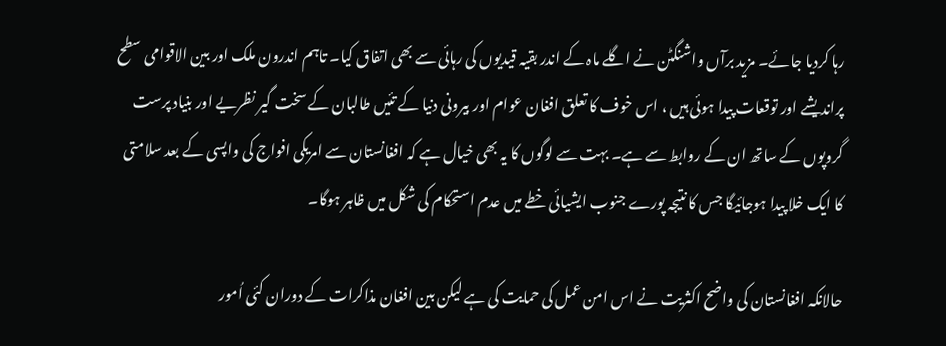رہا کردیا جائے۔ مزید برآں واشنگٹن نے اگلے ماہ کے اندر بقیہ قیدیوں کی رہائی سے بھی اتفاق کیا۔ تاہم اندرون ملک اور بین الاقوامی سطح پراندیشے اور توقعات پیدا ہوئی ہیں ، اس خوف کا تعلق افغان عوام اور بیرونی دنیا کے تئیں طالبان کے سخت گیر نظریے اور بنیاد پرست گروپوں کے ساتھ ان کے روابط سے ہے۔ بہت سے لوگوں کا یہ بھی خیال ہے کہ افغانستان سے امریکی افواج کی واپسی کے بعد سلامتی کا ایک خلا پیدا ہوجائیگا جس کا نتیجہ پورے جنوب ایشیائی خطے میں عدم استحکام کی شکل میں ظاہر ہوگا۔

حالانکہ افغانستان کی واضح اکثریت نے اس امن عمل کی حمایت کی ہے لیکن بین افغان مذاکرات کے دوران کئی اُمور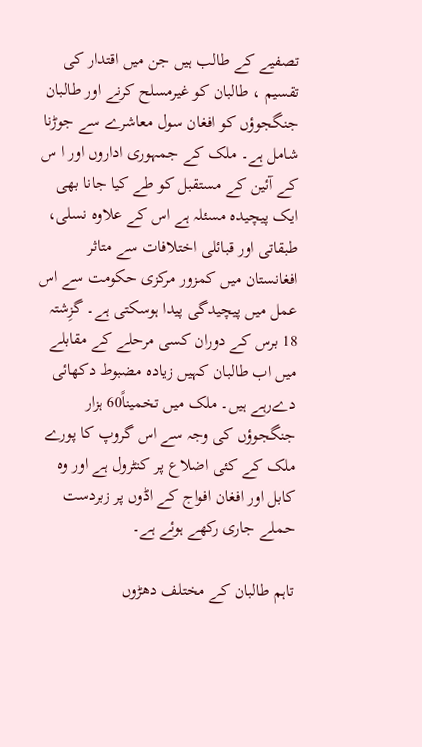تصفیے کے طالب ہیں جن میں اقتدار کی تقسیم ، طالبان کو غیرمسلح کرنے اور طالبان جنگجوؤں کو افغان سول معاشرے سے جوڑنا شامل ہے۔ ملک کے جمہوری اداروں اور ا س کے آئین کے مستقبل کو طے کیا جانا بھی ایک پیچیدہ مسئلہ ہے اس کے علاوہ نسلی، طبقاتی اور قبائلی اختلافات سے متاثر افغانستان میں کمزور مرکزی حکومت سے اس عمل میں پیچیدگی پیدا ہوسکتی ہے۔ گزِشتہ 18 برس کے دوران کسی مرحلے کے مقابلے میں اب طالبان کہیں زیادہ مضبوط دکھائی دےرہے ہیں۔ ملک میں تخمیناً60 ہزار جنگجوؤں کی وجہ سے اس گروپ کا پورے ملک کے کئی اضلاع پر کنٹرول ہے اور وہ کابل اور افغان افواج کے اڈوں پر زبردست حملے جاری رکھے ہوئے ہے۔

تاہم طالبان کے مختلف دھڑوں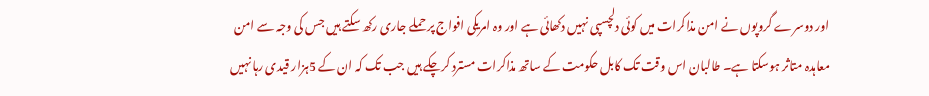اور دوسرے گروپوں نے امن مذاکرات میں کوئی دلچسپی نہیں دکھائی ہے اور وہ امریکی افواج پر حملے جاری رکھ سکتے ہیں جس کی وجہ سے امن معاہدہ متاثر ہوسکتا ہے۔ طالبان اس وقت تک کابل حکومت کے ساتھ مذاکرات مسترد کرچکے ہیں جب تک کہ ان کے 5ہزار قیدی رہا نہیں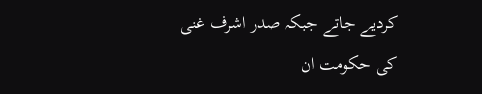کردیے جاتے جبکہ صدر اشرف غنی کی حکومت ان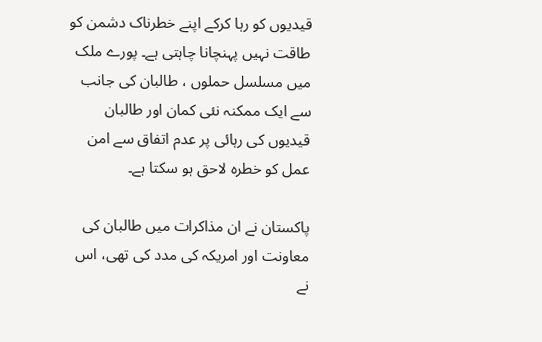قیدیوں کو رہا کرکے اپنے خطرناک دشمن کو طاقت نہیں پہنچانا چاہتی ہے۔ پورے ملک میں مسلسل حملوں ، طالبان کی جانب سے ایک ممکنہ نئی کمان اور طالبان قیدیوں کی رہائی پر عدم اتفاق سے امن عمل کو خطرہ لاحق ہو سکتا ہے۔

پاکستان نے ان مذاکرات میں طالبان کی معاونت اور امریکہ کی مدد کی تھی، اس نے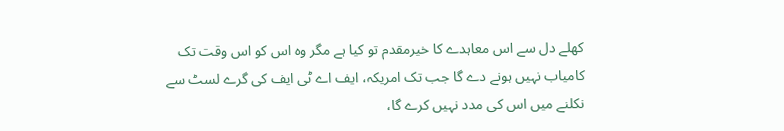کھلے دل سے اس معاہدے کا خیرمقدم تو کیا ہے مگر وہ اس کو اس وقت تک کامیاب نہیں ہونے دے گا جب تک امریکہ، ایف اے ٹی ایف کی گرے لسٹ سے نکلنے میں اس کی مدد نہیں کرے گا،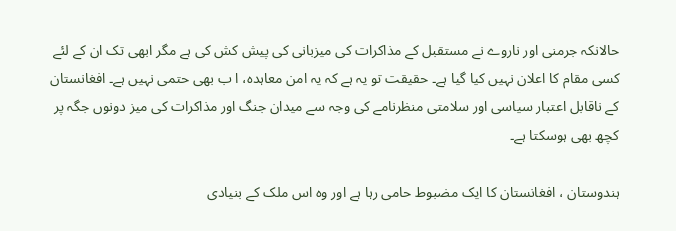حالانکہ جرمنی اور ناروے نے مستقبل کے مذاکرات کی میزبانی کی پیش کش کی ہے مگر ابھی تک ان کے لئے کسی مقام کا اعلان نہیں کیا گیا ہے۔ حقیقت تو یہ ہے کہ یہ امن معاہدہ، ا ب بھی حتمی نہیں ہے۔ افغانستان کے ناقابل اعتبار سیاسی اور سلامتی منظرنامے کی وجہ سے میدان جنگ اور مذاکرات کی میز دونوں جگہ پر کچھ بھی ہوسکتا ہے۔

ہندوستان ، افغانستان کا ایک مضبوط حامی رہا ہے اور وہ اس ملک کے بنیادی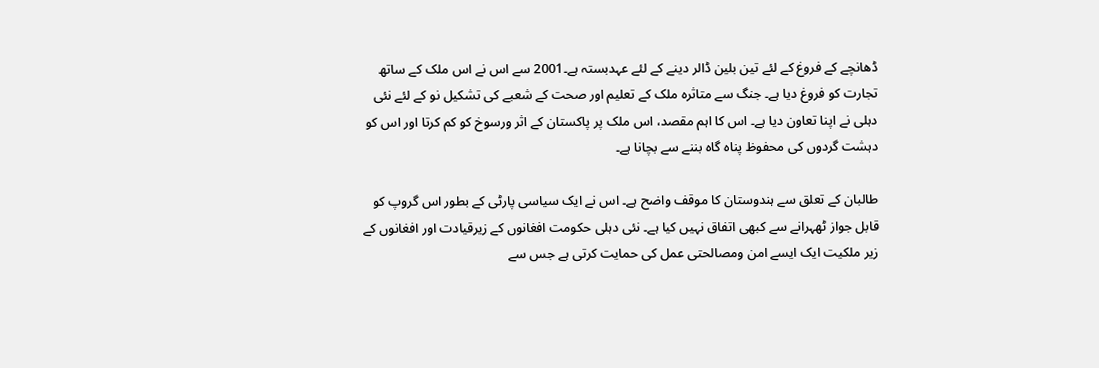ڈھانچے کے فروغ کے لئے تین بلین ڈالر دینے کے لئے عہدبستہ ہے۔2001 سے اس نے اس ملک کے ساتھ تجارت کو فروغ دیا ہے۔ جنگ سے متاثرہ ملک کے تعلیم اور صحت کے شعبے کی تشکیل نو کے لئے نئی دہلی نے اپنا تعاون دیا ہے۔ اس کا اہم مقصد، اس ملک پر پاکستان کے اثر ورسوخ کو کم کرتا اور اس کو دہشت گردوں کی محفوظ پناہ گاہ بننے سے بچانا ہے۔

طالبان کے تعلق سے ہندوستان کا موقف واضح ہے۔ اس نے ایک سیاسی پارٹی کے بطور اس گروپ کو قابل جواز ٹھہرانے سے کبھی اتفاق نہیں کیا ہے۔ نئی دہلی حکومت افغانوں کے زیرقیادت اور افغانوں کے زیر ملکیت ایک ایسے امن ومصالحتی عمل کی حمایت کرتی ہے جس سے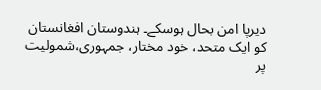دیرپا امن بحال ہوسکے۔ ہندوستان افغانستان کو ایک متحد، خود مختار، جمہوری،شمولیت پر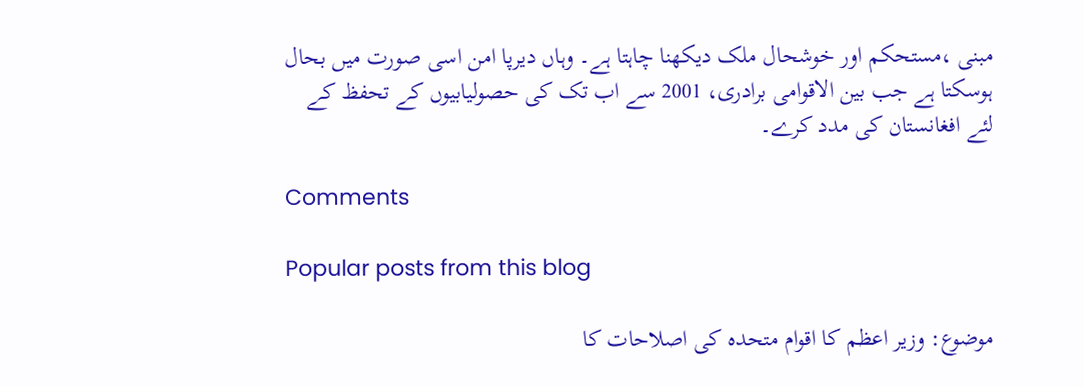مبنی ،مستحکم اور خوشحال ملک دیکھنا چاہتا ہے۔ وہاں دیرپا امن اسی صورت میں بحال ہوسکتا ہے جب بین الاقوامی برادری، 2001 سے اب تک کی حصولیابیوں کے تحفظ کے لئے افغانستان کی مدد کرے۔

Comments

Popular posts from this blog

موضوع: وزیر اعظم کا اقوام متحدہ کی اصلاحات کا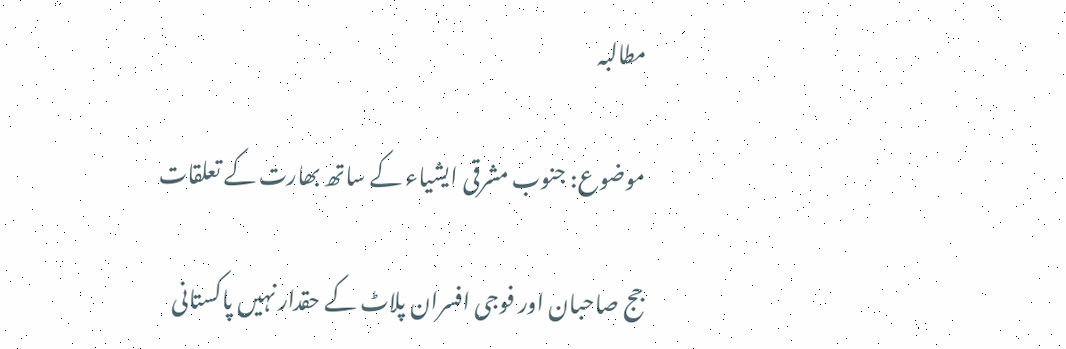مطالبہ

موضوع: جنوب مشرقی ایشیاء کے ساتھ بھارت کے تعلقات

جج صاحبان اور فوجی افسران پلاٹ کے حقدار نہیں پاکستانی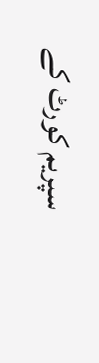سپریم کورٹ کے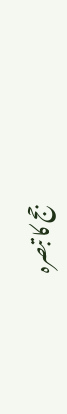جج کا تبصرہ